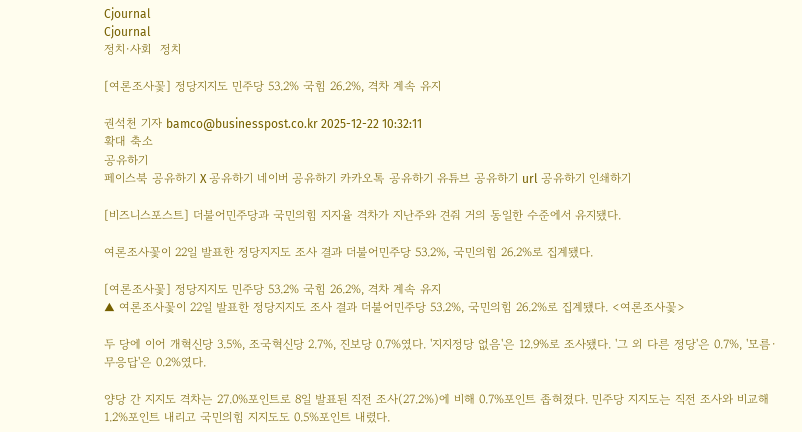Cjournal
Cjournal
정치·사회  정치

[여론조사꽃] 정당지지도 민주당 53.2% 국힘 26.2%, 격차 계속 유지

권석천 기자 bamco@businesspost.co.kr 2025-12-22 10:32:11
확대 축소
공유하기
페이스북 공유하기 X 공유하기 네이버 공유하기 카카오톡 공유하기 유튜브 공유하기 url 공유하기 인쇄하기

[비즈니스포스트] 더불어민주당과 국민의힘 지지율 격차가 지난주와 견줘 거의 동일한 수준에서 유지됐다.

여론조사꽃이 22일 발표한 정당지지도 조사 결과 더불어민주당 53.2%, 국민의힘 26.2%로 집계됐다.

[여론조사꽃] 정당지지도 민주당 53.2% 국힘 26.2%, 격차 계속 유지
▲ 여론조사꽃이 22일 발표한 정당지지도 조사 결과 더불어민주당 53.2%, 국민의힘 26.2%로 집계됐다. <여론조사꽃>

두 당에 이어 개혁신당 3.5%, 조국혁신당 2.7%, 진보당 0.7%였다. '지지정당 없음'은 12.9%로 조사됐다. '그 외 다른 정당'은 0.7%, '모름·무응답'은 0.2%였다.

양당 간 지지도 격차는 27.0%포인트로 8일 발표된 직전 조사(27.2%)에 비해 0.7%포인트 좁혀졌다. 민주당 지지도는 직전 조사와 비교해 1.2%포인트 내리고 국민의힘 지지도도 0.5%포인트 내렸다.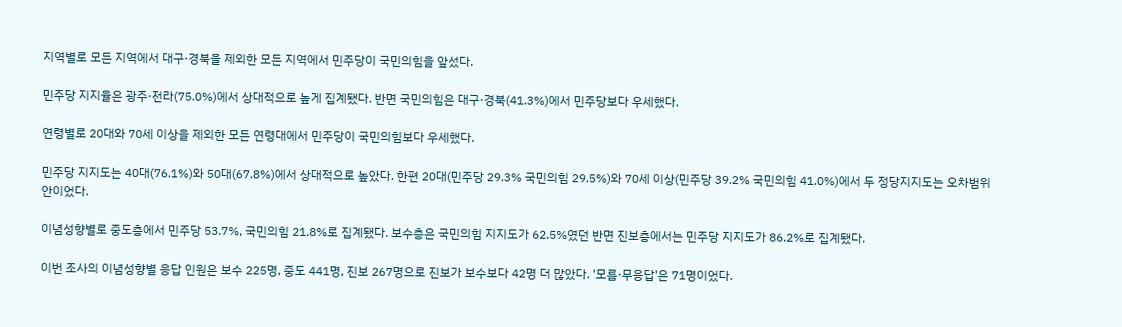지역별로 모든 지역에서 대구·경북을 제외한 모든 지역에서 민주당이 국민의힘을 앞섰다.

민주당 지지율은 광주·전라(75.0%)에서 상대적으로 높게 집계됐다. 반면 국민의힘은 대구·경북(41.3%)에서 민주당보다 우세했다.

연령별로 20대와 70세 이상을 제외한 모든 연령대에서 민주당이 국민의힘보다 우세했다.

민주당 지지도는 40대(76.1%)와 50대(67.8%)에서 상대적으로 높았다. 한편 20대(민주당 29.3% 국민의힘 29.5%)와 70세 이상(민주당 39.2% 국민의힘 41.0%)에서 두 정당지지도는 오차범위 안이었다.

이념성향별로 중도층에서 민주당 53.7%, 국민의힘 21.8%로 집계됐다. 보수층은 국민의힘 지지도가 62.5%였던 반면 진보층에서는 민주당 지지도가 86.2%로 집계됐다.

이번 조사의 이념성향별 응답 인원은 보수 225명, 중도 441명, 진보 267명으로 진보가 보수보다 42명 더 많았다. '모름·무응답'은 71명이었다.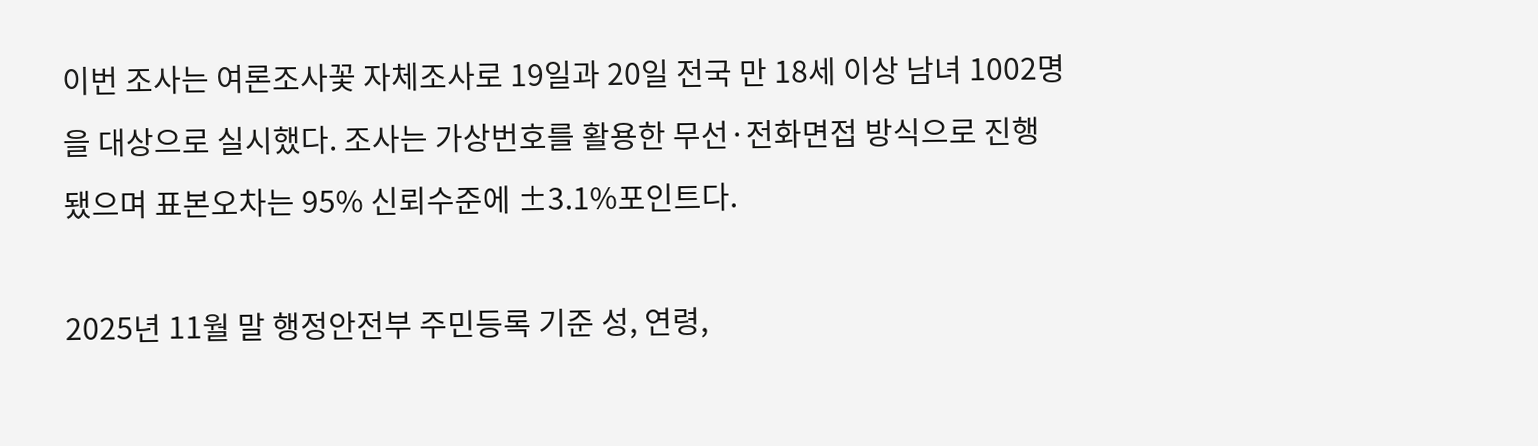이번 조사는 여론조사꽃 자체조사로 19일과 20일 전국 만 18세 이상 남녀 1002명을 대상으로 실시했다. 조사는 가상번호를 활용한 무선·전화면접 방식으로 진행됐으며 표본오차는 95% 신뢰수준에 ±3.1%포인트다.

2025년 11월 말 행정안전부 주민등록 기준 성, 연령,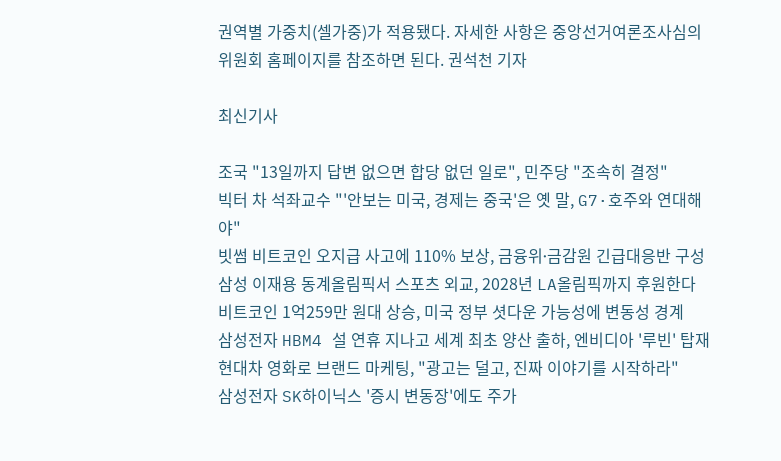권역별 가중치(셀가중)가 적용됐다. 자세한 사항은 중앙선거여론조사심의위원회 홈페이지를 참조하면 된다. 권석천 기자

최신기사

조국 "13일까지 답변 없으면 합당 없던 일로", 민주당 "조속히 결정"
빅터 차 석좌교수 "'안보는 미국, 경제는 중국'은 옛 말, G7·호주와 연대해야"
빗썸 비트코인 오지급 사고에 110% 보상, 금융위ᐧ금감원 긴급대응반 구성
삼성 이재용 동계올림픽서 스포츠 외교, 2028년 LA올림픽까지 후원한다
비트코인 1억259만 원대 상승, 미국 정부 셧다운 가능성에 변동성 경계
삼성전자 HBM4 설 연휴 지나고 세계 최초 양산 출하, 엔비디아 '루빈' 탑재
현대차 영화로 브랜드 마케팅, "광고는 덜고, 진짜 이야기를 시작하라"
삼성전자 SK하이닉스 '증시 변동장'에도 주가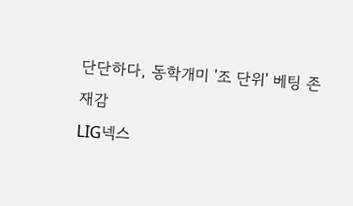단단하다, 동학개미 '조 단위' 베팅 존재감
LIG넥스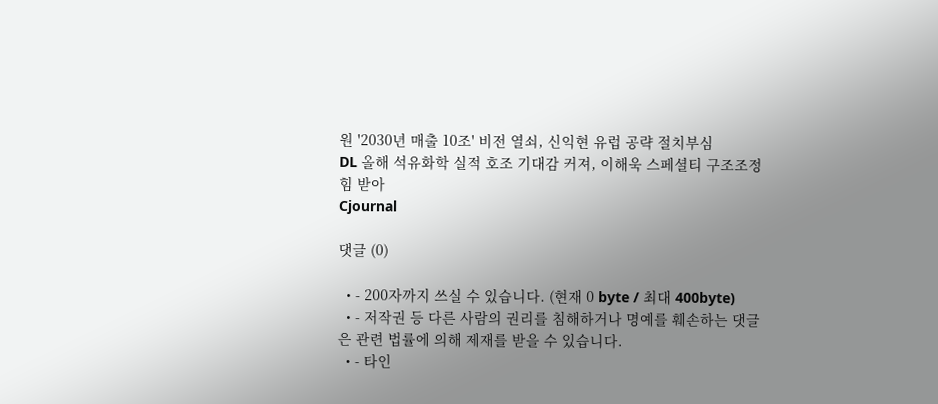원 '2030년 매출 10조' 비전 열쇠, 신익현 유럽 공략 절치부심
DL 올해 석유화학 실적 호조 기대감 커져, 이해욱 스페셜티 구조조정 힘 받아
Cjournal

댓글 (0)

  • - 200자까지 쓰실 수 있습니다. (현재 0 byte / 최대 400byte)
  • - 저작권 등 다른 사람의 권리를 침해하거나 명예를 훼손하는 댓글은 관련 법률에 의해 제재를 받을 수 있습니다.
  • - 타인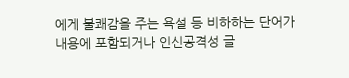에게 불쾌감을 주는 욕설 등 비하하는 단어가 내용에 포함되거나 인신공격성 글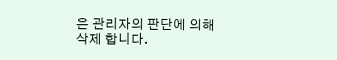은 관리자의 판단에 의해 삭제 합니다.